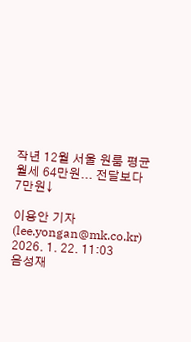작년 12월 서울 원룸 평균 월세 64만원... 전달보다 7만원↓

이용안 기자(lee.yongan@mk.co.kr) 2026. 1. 22. 11:03
음성재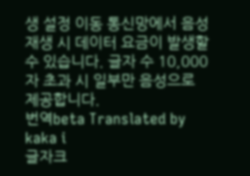생 설정 이동 통신망에서 음성 재생 시 데이터 요금이 발생할 수 있습니다. 글자 수 10,000자 초과 시 일부만 음성으로 제공합니다.
번역beta Translated by kaka i
글자크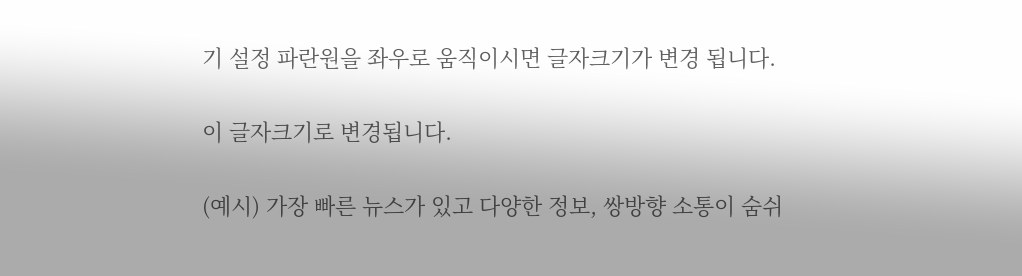기 설정 파란원을 좌우로 움직이시면 글자크기가 변경 됩니다.

이 글자크기로 변경됩니다.

(예시) 가장 빠른 뉴스가 있고 다양한 정보, 쌍방향 소통이 숨쉬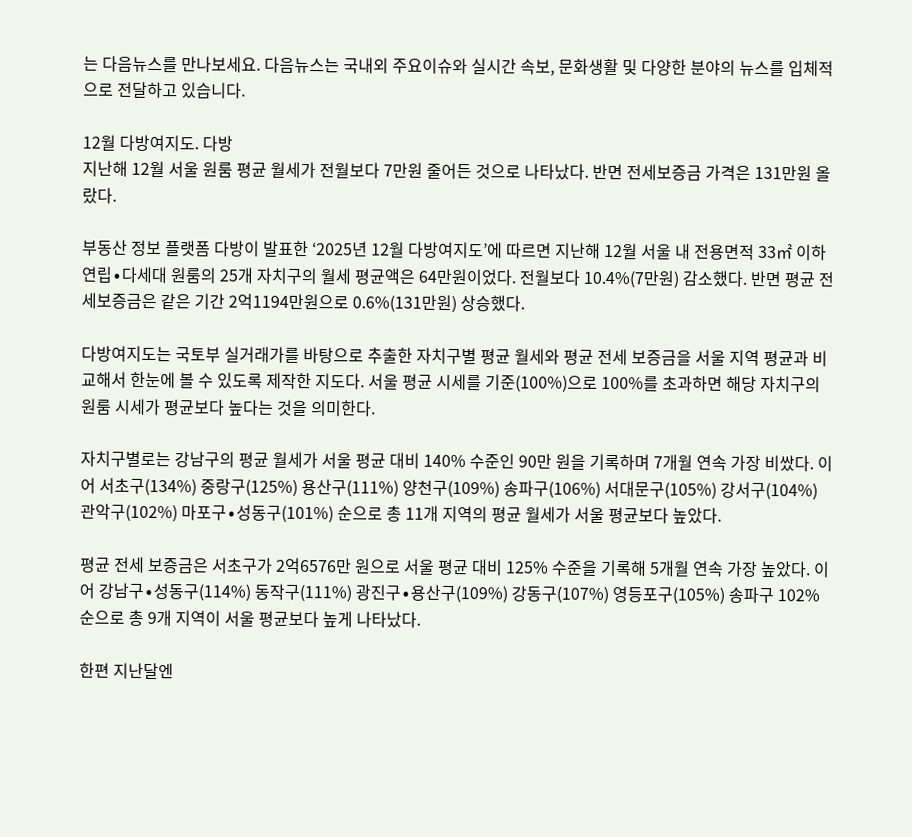는 다음뉴스를 만나보세요. 다음뉴스는 국내외 주요이슈와 실시간 속보, 문화생활 및 다양한 분야의 뉴스를 입체적으로 전달하고 있습니다.

12월 다방여지도. 다방
지난해 12월 서울 원룸 평균 월세가 전월보다 7만원 줄어든 것으로 나타났다. 반면 전세보증금 가격은 131만원 올랐다.

부동산 정보 플랫폼 다방이 발표한 ‘2025년 12월 다방여지도’에 따르면 지난해 12월 서울 내 전용면적 33㎡ 이하 연립∙다세대 원룸의 25개 자치구의 월세 평균액은 64만원이었다. 전월보다 10.4%(7만원) 감소했다. 반면 평균 전세보증금은 같은 기간 2억1194만원으로 0.6%(131만원) 상승했다.

다방여지도는 국토부 실거래가를 바탕으로 추출한 자치구별 평균 월세와 평균 전세 보증금을 서울 지역 평균과 비교해서 한눈에 볼 수 있도록 제작한 지도다. 서울 평균 시세를 기준(100%)으로 100%를 초과하면 해당 자치구의 원룸 시세가 평균보다 높다는 것을 의미한다.

자치구별로는 강남구의 평균 월세가 서울 평균 대비 140% 수준인 90만 원을 기록하며 7개월 연속 가장 비쌌다. 이어 서초구(134%) 중랑구(125%) 용산구(111%) 양천구(109%) 송파구(106%) 서대문구(105%) 강서구(104%) 관악구(102%) 마포구∙성동구(101%) 순으로 총 11개 지역의 평균 월세가 서울 평균보다 높았다.

평균 전세 보증금은 서초구가 2억6576만 원으로 서울 평균 대비 125% 수준을 기록해 5개월 연속 가장 높았다. 이어 강남구∙성동구(114%) 동작구(111%) 광진구∙용산구(109%) 강동구(107%) 영등포구(105%) 송파구 102% 순으로 총 9개 지역이 서울 평균보다 높게 나타났다.

한편 지난달엔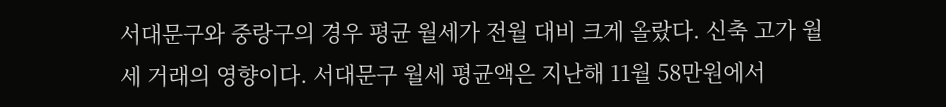서대문구와 중랑구의 경우 평균 월세가 전월 대비 크게 올랐다. 신축 고가 월세 거래의 영향이다. 서대문구 월세 평균액은 지난해 11월 58만원에서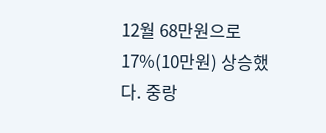12월 68만원으로 17%(10만원) 상승했다. 중랑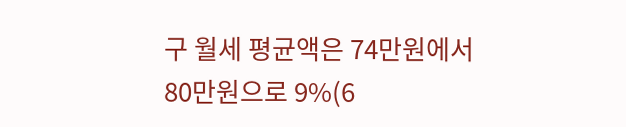구 월세 평균액은 74만원에서 80만원으로 9%(6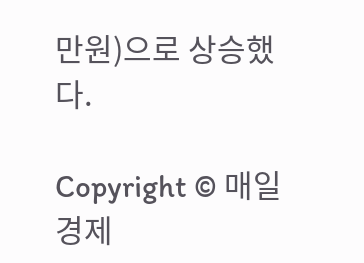만원)으로 상승했다.

Copyright © 매일경제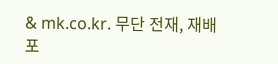& mk.co.kr. 무단 전재, 재배포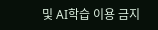및 AI학습 이용 금지